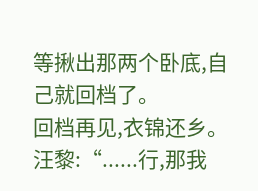等揪出那两个卧底,自己就回档了。
回档再见,衣锦还乡。
汪黎:“......行,那我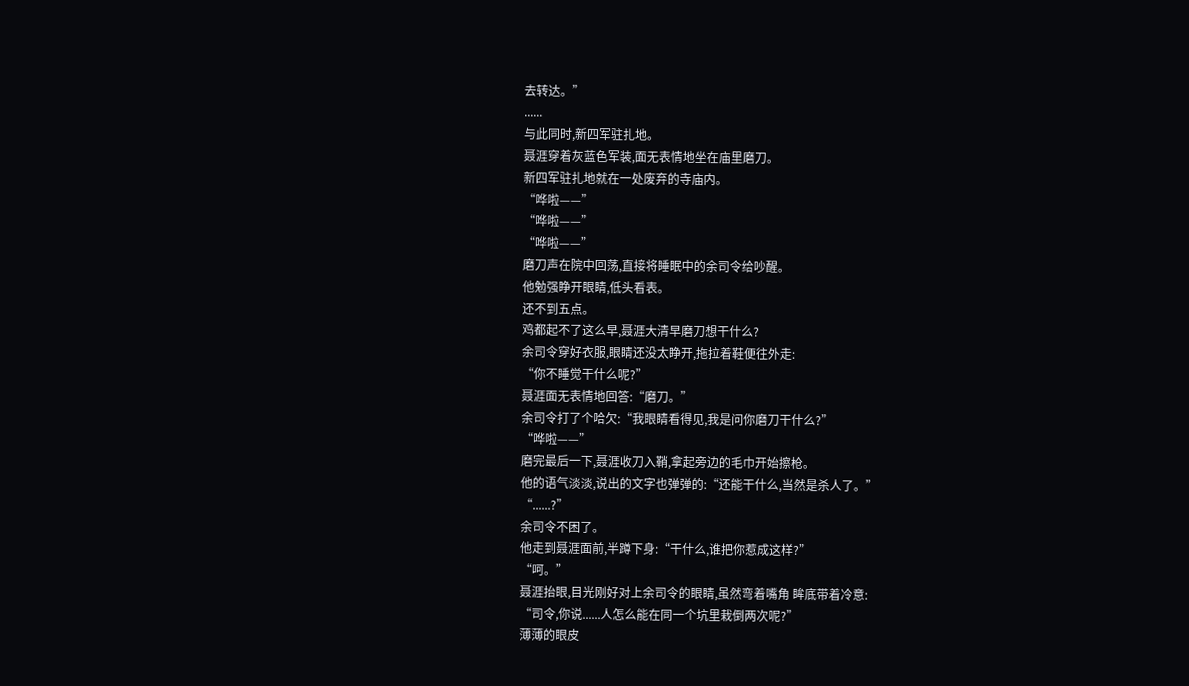去转达。”
......
与此同时,新四军驻扎地。
聂涯穿着灰蓝色军装,面无表情地坐在庙里磨刀。
新四军驻扎地就在一处废弃的寺庙内。
“哗啦——”
“哗啦——”
“哗啦——”
磨刀声在院中回荡,直接将睡眠中的余司令给吵醒。
他勉强睁开眼睛,低头看表。
还不到五点。
鸡都起不了这么早,聂涯大清早磨刀想干什么?
余司令穿好衣服,眼睛还没太睁开,拖拉着鞋便往外走:
“你不睡觉干什么呢?”
聂涯面无表情地回答:“磨刀。”
余司令打了个哈欠:“我眼睛看得见,我是问你磨刀干什么?”
“哗啦——”
磨完最后一下,聂涯收刀入鞘,拿起旁边的毛巾开始擦枪。
他的语气淡淡,说出的文字也弹弹的:“还能干什么,当然是杀人了。”
“......?”
余司令不困了。
他走到聂涯面前,半蹲下身:“干什么,谁把你惹成这样?”
“呵。”
聂涯抬眼,目光刚好对上余司令的眼睛,虽然弯着嘴角 眸底带着冷意:
“司令,你说......人怎么能在同一个坑里栽倒两次呢?”
薄薄的眼皮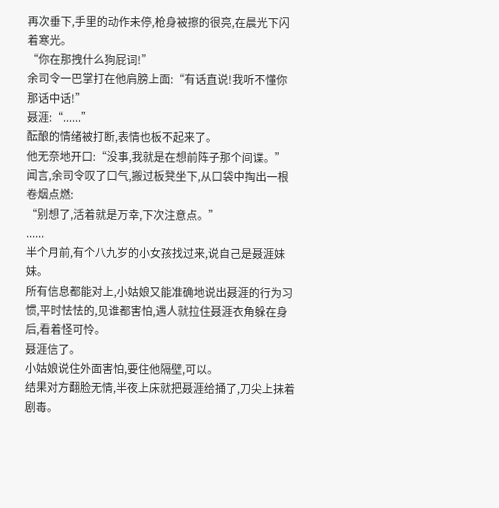再次垂下,手里的动作未停,枪身被擦的很亮,在晨光下闪着寒光。
“你在那拽什么狗屁词!”
余司令一巴掌打在他肩膀上面:“有话直说!我听不懂你那话中话!”
聂涯:“......”
酝酿的情绪被打断,表情也板不起来了。
他无奈地开口:“没事,我就是在想前阵子那个间谍。”
闻言,余司令叹了口气,搬过板凳坐下,从口袋中掏出一根卷烟点燃:
“别想了,活着就是万幸,下次注意点。”
......
半个月前,有个八九岁的小女孩找过来,说自己是聂涯妹妹。
所有信息都能对上,小姑娘又能准确地说出聂涯的行为习惯,平时怯怯的,见谁都害怕,遇人就拉住聂涯衣角躲在身后,看着怪可怜。
聂涯信了。
小姑娘说住外面害怕,要住他隔壁,可以。
结果对方翻脸无情,半夜上床就把聂涯给捅了,刀尖上抹着剧毒。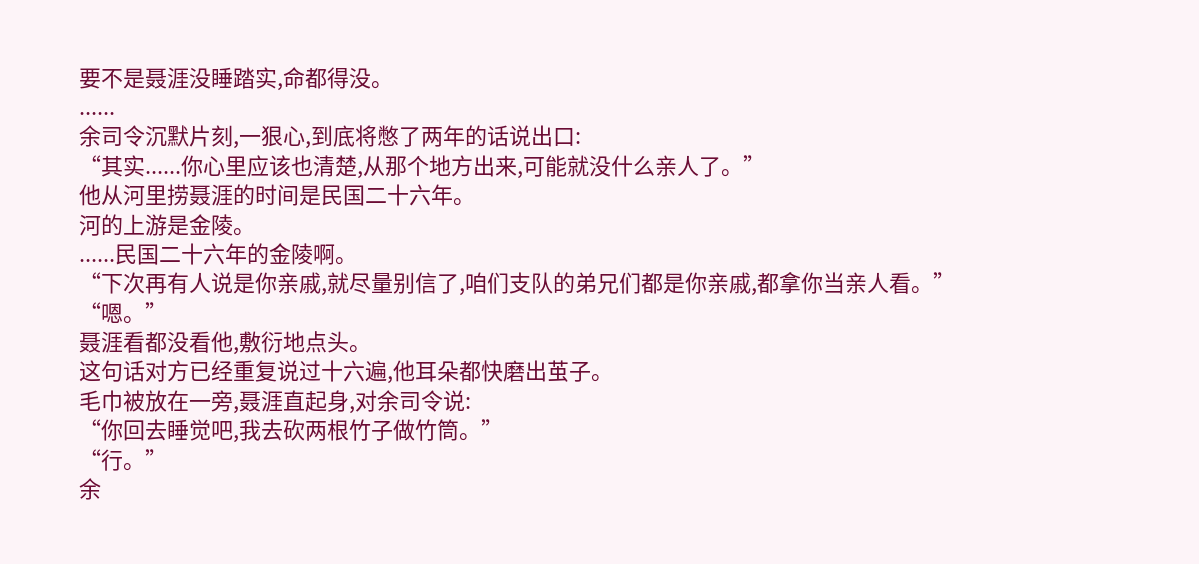要不是聂涯没睡踏实,命都得没。
......
余司令沉默片刻,一狠心,到底将憋了两年的话说出口:
“其实......你心里应该也清楚,从那个地方出来,可能就没什么亲人了。”
他从河里捞聂涯的时间是民国二十六年。
河的上游是金陵。
......民国二十六年的金陵啊。
“下次再有人说是你亲戚,就尽量别信了,咱们支队的弟兄们都是你亲戚,都拿你当亲人看。”
“嗯。”
聂涯看都没看他,敷衍地点头。
这句话对方已经重复说过十六遍,他耳朵都快磨出茧子。
毛巾被放在一旁,聂涯直起身,对余司令说:
“你回去睡觉吧,我去砍两根竹子做竹筒。”
“行。”
余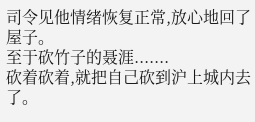司令见他情绪恢复正常,放心地回了屋子。
至于砍竹子的聂涯.......
砍着砍着,就把自己砍到沪上城内去了。